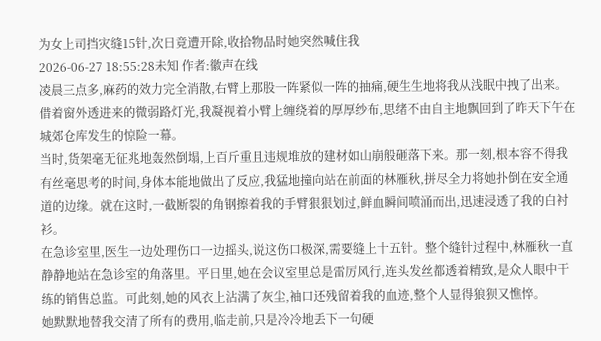为女上司挡灾缝15针,次日竟遭开除,收拾物品时她突然喊住我
2026-06-27 18:55:28未知 作者:徽声在线
凌晨三点多,麻药的效力完全消散,右臂上那股一阵紧似一阵的抽痛,硬生生地将我从浅眠中拽了出来。借着窗外透进来的微弱路灯光,我凝视着小臂上缠绕着的厚厚纱布,思绪不由自主地飘回到了昨天下午在城郊仓库发生的惊险一幕。
当时,货架毫无征兆地轰然倒塌,上百斤重且违规堆放的建材如山崩般砸落下来。那一刻,根本容不得我有丝毫思考的时间,身体本能地做出了反应,我猛地撞向站在前面的林雁秋,拼尽全力将她扑倒在安全通道的边缘。就在这时,一截断裂的角钢擦着我的手臂狠狠划过,鲜血瞬间喷涌而出,迅速浸透了我的白衬衫。
在急诊室里,医生一边处理伤口一边摇头,说这伤口极深,需要缝上十五针。整个缝针过程中,林雁秋一直静静地站在急诊室的角落里。平日里,她在会议室里总是雷厉风行,连头发丝都透着精致,是众人眼中干练的销售总监。可此刻,她的风衣上沾满了灰尘,袖口还残留着我的血迹,整个人显得狼狈又憔悴。
她默默地替我交清了所有的费用,临走前,只是冷冷地丢下一句硬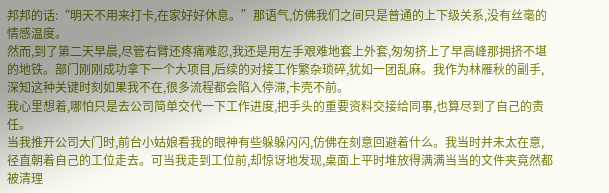邦邦的话:“明天不用来打卡,在家好好休息。”那语气,仿佛我们之间只是普通的上下级关系,没有丝毫的情感温度。
然而,到了第二天早晨,尽管右臂还疼痛难忍,我还是用左手艰难地套上外套,匆匆挤上了早高峰那拥挤不堪的地铁。部门刚刚成功拿下一个大项目,后续的对接工作繁杂琐碎,犹如一团乱麻。我作为林雁秋的副手,深知这种关键时刻如果我不在,很多流程都会陷入停滞,卡壳不前。
我心里想着,哪怕只是去公司简单交代一下工作进度,把手头的重要资料交接给同事,也算尽到了自己的责任。
当我推开公司大门时,前台小姑娘看我的眼神有些躲躲闪闪,仿佛在刻意回避着什么。我当时并未太在意,径直朝着自己的工位走去。可当我走到工位前,却惊讶地发现,桌面上平时堆放得满满当当的文件夹竟然都被清理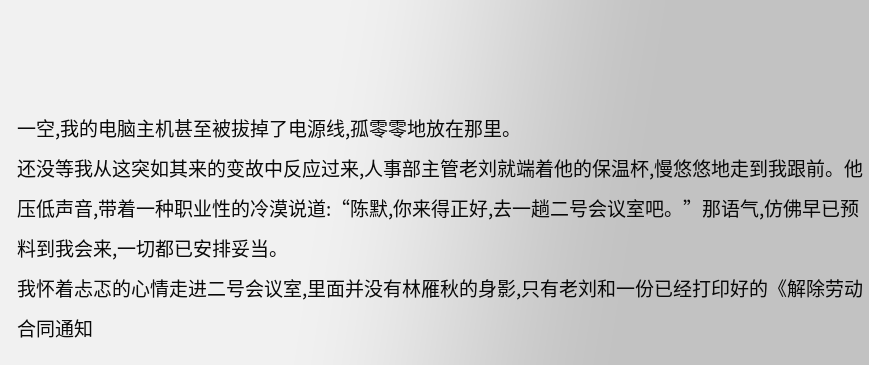一空,我的电脑主机甚至被拔掉了电源线,孤零零地放在那里。
还没等我从这突如其来的变故中反应过来,人事部主管老刘就端着他的保温杯,慢悠悠地走到我跟前。他压低声音,带着一种职业性的冷漠说道:“陈默,你来得正好,去一趟二号会议室吧。”那语气,仿佛早已预料到我会来,一切都已安排妥当。
我怀着忐忑的心情走进二号会议室,里面并没有林雁秋的身影,只有老刘和一份已经打印好的《解除劳动合同通知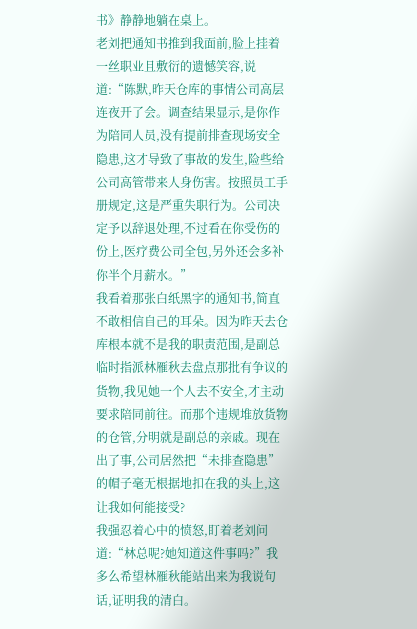书》静静地躺在桌上。
老刘把通知书推到我面前,脸上挂着一丝职业且敷衍的遗憾笑容,说道:“陈默,昨天仓库的事情公司高层连夜开了会。调查结果显示,是你作为陪同人员,没有提前排查现场安全隐患,这才导致了事故的发生,险些给公司高管带来人身伤害。按照员工手册规定,这是严重失职行为。公司决定予以辞退处理,不过看在你受伤的份上,医疗费公司全包,另外还会多补你半个月薪水。”
我看着那张白纸黑字的通知书,简直不敢相信自己的耳朵。因为昨天去仓库根本就不是我的职责范围,是副总临时指派林雁秋去盘点那批有争议的货物,我见她一个人去不安全,才主动要求陪同前往。而那个违规堆放货物的仓管,分明就是副总的亲戚。现在出了事,公司居然把“未排查隐患”的帽子毫无根据地扣在我的头上,这让我如何能接受?
我强忍着心中的愤怒,盯着老刘问道:“林总呢?她知道这件事吗?”我多么希望林雁秋能站出来为我说句话,证明我的清白。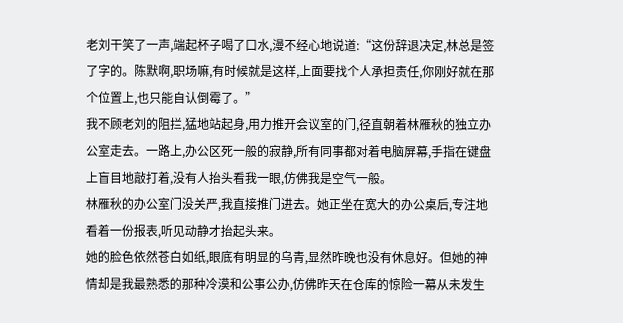老刘干笑了一声,端起杯子喝了口水,漫不经心地说道:“这份辞退决定,林总是签了字的。陈默啊,职场嘛,有时候就是这样,上面要找个人承担责任,你刚好就在那个位置上,也只能自认倒霉了。”
我不顾老刘的阻拦,猛地站起身,用力推开会议室的门,径直朝着林雁秋的独立办公室走去。一路上,办公区死一般的寂静,所有同事都对着电脑屏幕,手指在键盘上盲目地敲打着,没有人抬头看我一眼,仿佛我是空气一般。
林雁秋的办公室门没关严,我直接推门进去。她正坐在宽大的办公桌后,专注地看着一份报表,听见动静才抬起头来。
她的脸色依然苍白如纸,眼底有明显的乌青,显然昨晚也没有休息好。但她的神情却是我最熟悉的那种冷漠和公事公办,仿佛昨天在仓库的惊险一幕从未发生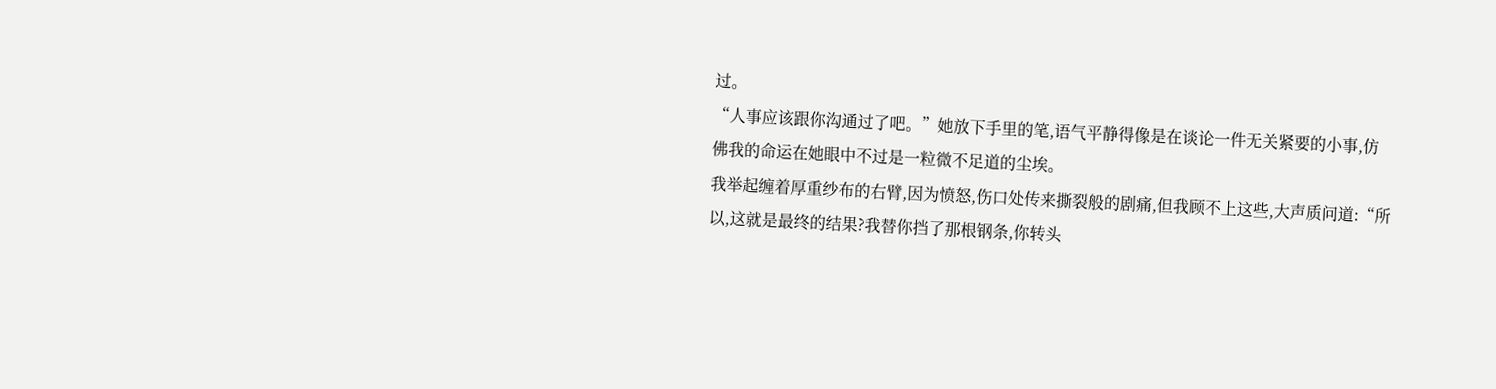过。
“人事应该跟你沟通过了吧。”她放下手里的笔,语气平静得像是在谈论一件无关紧要的小事,仿佛我的命运在她眼中不过是一粒微不足道的尘埃。
我举起缠着厚重纱布的右臂,因为愤怒,伤口处传来撕裂般的剧痛,但我顾不上这些,大声质问道:“所以,这就是最终的结果?我替你挡了那根钢条,你转头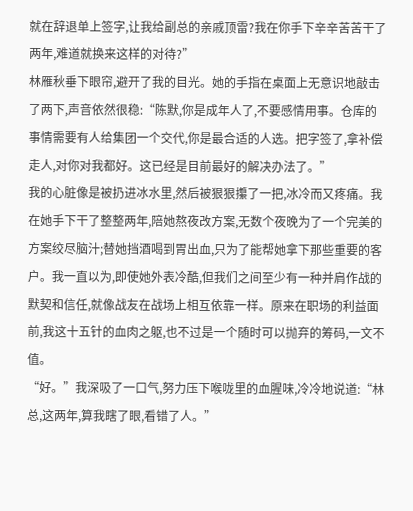就在辞退单上签字,让我给副总的亲戚顶雷?我在你手下辛辛苦苦干了两年,难道就换来这样的对待?”
林雁秋垂下眼帘,避开了我的目光。她的手指在桌面上无意识地敲击了两下,声音依然很稳:“陈默,你是成年人了,不要感情用事。仓库的事情需要有人给集团一个交代,你是最合适的人选。把字签了,拿补偿走人,对你对我都好。这已经是目前最好的解决办法了。”
我的心脏像是被扔进冰水里,然后被狠狠攥了一把,冰冷而又疼痛。我在她手下干了整整两年,陪她熬夜改方案,无数个夜晚为了一个完美的方案绞尽脑汁;替她挡酒喝到胃出血,只为了能帮她拿下那些重要的客户。我一直以为,即使她外表冷酷,但我们之间至少有一种并肩作战的默契和信任,就像战友在战场上相互依靠一样。原来在职场的利益面前,我这十五针的血肉之躯,也不过是一个随时可以抛弃的筹码,一文不值。
“好。”我深吸了一口气,努力压下喉咙里的血腥味,冷冷地说道:“林总,这两年,算我瞎了眼,看错了人。”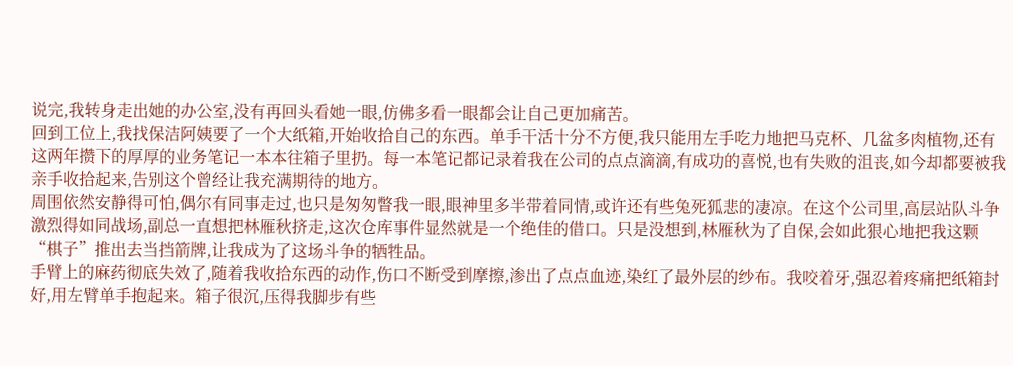说完,我转身走出她的办公室,没有再回头看她一眼,仿佛多看一眼都会让自己更加痛苦。
回到工位上,我找保洁阿姨要了一个大纸箱,开始收拾自己的东西。单手干活十分不方便,我只能用左手吃力地把马克杯、几盆多肉植物,还有这两年攒下的厚厚的业务笔记一本本往箱子里扔。每一本笔记都记录着我在公司的点点滴滴,有成功的喜悦,也有失败的沮丧,如今却都要被我亲手收拾起来,告别这个曾经让我充满期待的地方。
周围依然安静得可怕,偶尔有同事走过,也只是匆匆瞥我一眼,眼神里多半带着同情,或许还有些兔死狐悲的凄凉。在这个公司里,高层站队斗争激烈得如同战场,副总一直想把林雁秋挤走,这次仓库事件显然就是一个绝佳的借口。只是没想到,林雁秋为了自保,会如此狠心地把我这颗“棋子”推出去当挡箭牌,让我成为了这场斗争的牺牲品。
手臂上的麻药彻底失效了,随着我收拾东西的动作,伤口不断受到摩擦,渗出了点点血迹,染红了最外层的纱布。我咬着牙,强忍着疼痛把纸箱封好,用左臂单手抱起来。箱子很沉,压得我脚步有些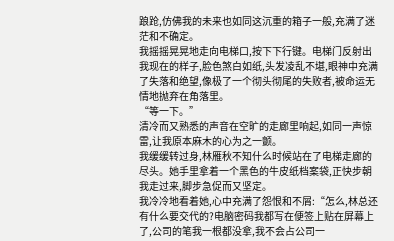踉跄,仿佛我的未来也如同这沉重的箱子一般,充满了迷茫和不确定。
我摇摇晃晃地走向电梯口,按下下行键。电梯门反射出我现在的样子,脸色煞白如纸,头发凌乱不堪,眼神中充满了失落和绝望,像极了一个彻头彻尾的失败者,被命运无情地抛弃在角落里。
“等一下。”
清冷而又熟悉的声音在空旷的走廊里响起,如同一声惊雷,让我原本麻木的心为之一颤。
我缓缓转过身,林雁秋不知什么时候站在了电梯走廊的尽头。她手里拿着一个黑色的牛皮纸档案袋,正快步朝我走过来,脚步急促而又坚定。
我冷冷地看着她,心中充满了怨恨和不屑:“怎么,林总还有什么要交代的?电脑密码我都写在便签上贴在屏幕上了,公司的笔我一根都没拿,我不会占公司一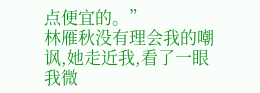点便宜的。”
林雁秋没有理会我的嘲讽,她走近我,看了一眼我微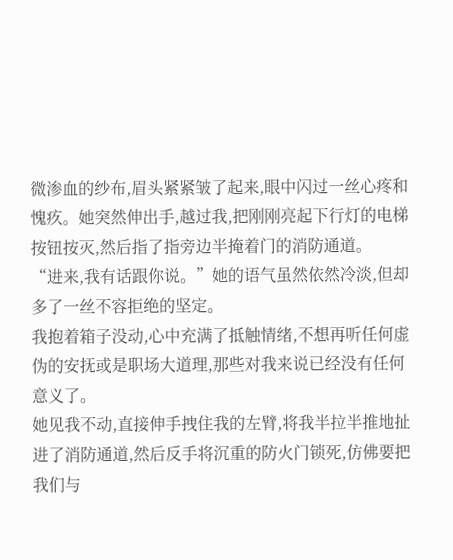微渗血的纱布,眉头紧紧皱了起来,眼中闪过一丝心疼和愧疚。她突然伸出手,越过我,把刚刚亮起下行灯的电梯按钮按灭,然后指了指旁边半掩着门的消防通道。
“进来,我有话跟你说。”她的语气虽然依然冷淡,但却多了一丝不容拒绝的坚定。
我抱着箱子没动,心中充满了抵触情绪,不想再听任何虚伪的安抚或是职场大道理,那些对我来说已经没有任何意义了。
她见我不动,直接伸手拽住我的左臂,将我半拉半推地扯进了消防通道,然后反手将沉重的防火门锁死,仿佛要把我们与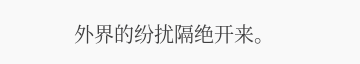外界的纷扰隔绝开来。